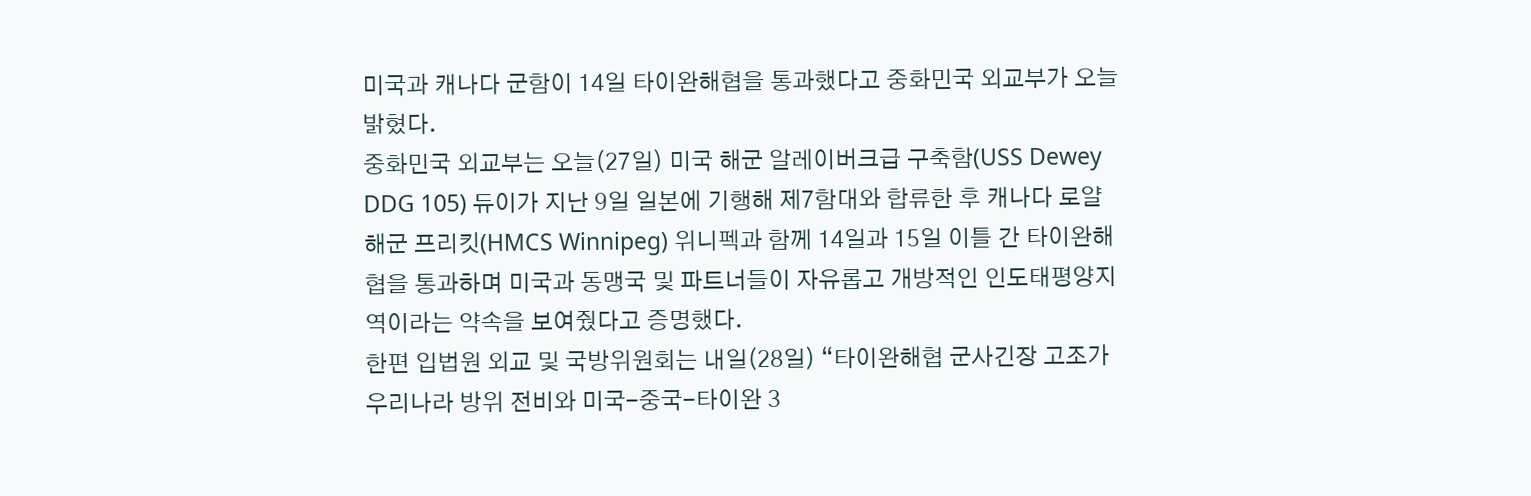미국과 캐나다 군함이 14일 타이완해협을 통과했다고 중화민국 외교부가 오늘 밝혔다.
중화민국 외교부는 오늘(27일) 미국 해군 알레이버크급 구축함(USS Dewey DDG 105) 듀이가 지난 9일 일본에 기행해 제7함대와 합류한 후 캐나다 로얄 해군 프리킷(HMCS Winnipeg) 위니펙과 함께 14일과 15일 이틀 간 타이완해협을 통과하며 미국과 동맹국 및 파트너들이 자유롭고 개방적인 인도태평양지역이라는 약속을 보여줬다고 증명했다.
한편 입법원 외교 및 국방위원회는 내일(28일) “타이완해협 군사긴장 고조가 우리나라 방위 전비와 미국-중국-타이완 3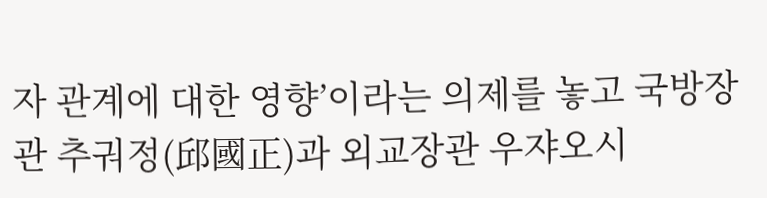자 관계에 대한 영향’이라는 의제를 놓고 국방장관 추궈정(邱國正)과 외교장관 우쟈오시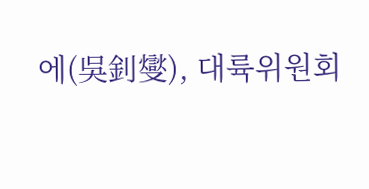에(吳釗燮), 대륙위원회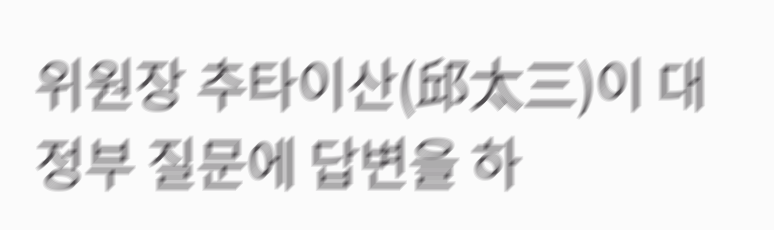위원장 추타이산(邱太三)이 대정부 질문에 답변을 하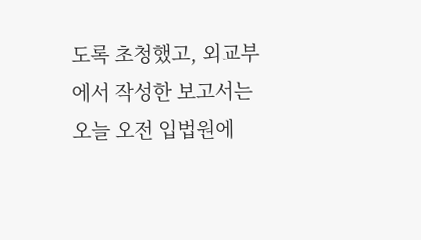도록 초청했고, 외교부에서 작성한 보고서는 오늘 오전 입법원에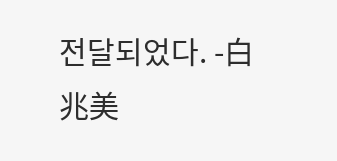전달되었다. -白兆美